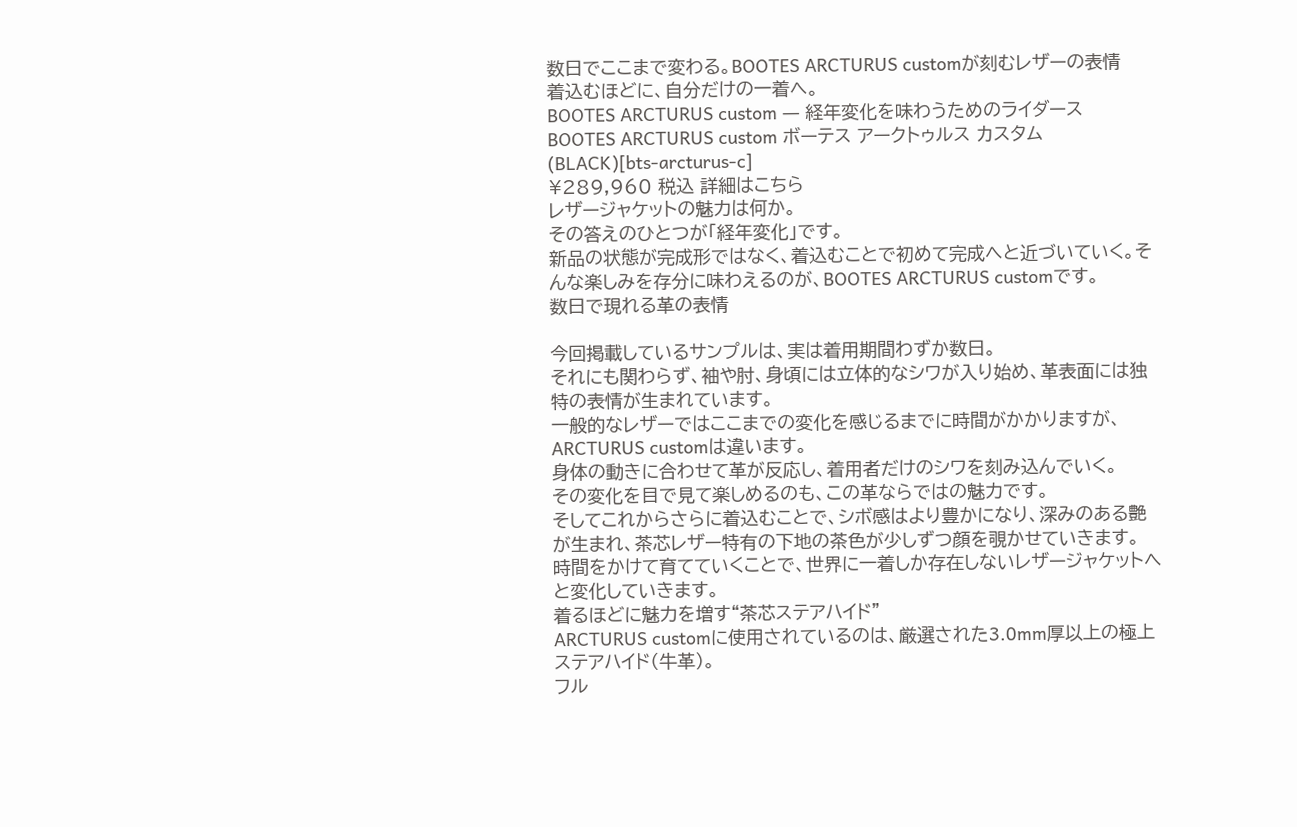数日でここまで変わる。BOOTES ARCTURUS customが刻むレザーの表情
着込むほどに、自分だけの一着へ。
BOOTES ARCTURUS custom ― 経年変化を味わうためのライダース
BOOTES ARCTURUS custom ボーテス アークトゥルス カスタム (BLACK)[bts-arcturus-c]
¥289,960 税込 詳細はこちら
レザージャケットの魅力は何か。
その答えのひとつが「経年変化」です。
新品の状態が完成形ではなく、着込むことで初めて完成へと近づいていく。そんな楽しみを存分に味わえるのが、BOOTES ARCTURUS customです。
数日で現れる革の表情

今回掲載しているサンプルは、実は着用期間わずか数日。
それにも関わらず、袖や肘、身頃には立体的なシワが入り始め、革表面には独特の表情が生まれています。
一般的なレザーではここまでの変化を感じるまでに時間がかかりますが、ARCTURUS customは違います。
身体の動きに合わせて革が反応し、着用者だけのシワを刻み込んでいく。
その変化を目で見て楽しめるのも、この革ならではの魅力です。
そしてこれからさらに着込むことで、シボ感はより豊かになり、深みのある艶が生まれ、茶芯レザー特有の下地の茶色が少しずつ顔を覗かせていきます。
時間をかけて育てていくことで、世界に一着しか存在しないレザージャケットへと変化していきます。
着るほどに魅力を増す“茶芯ステアハイド”
ARCTURUS customに使用されているのは、厳選された3.0mm厚以上の極上ステアハイド(牛革)。
フル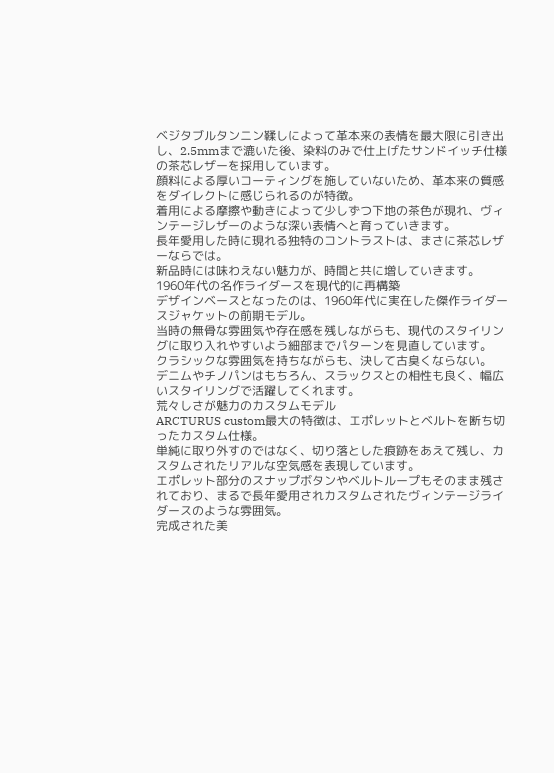ベジタブルタンニン鞣しによって革本来の表情を最大限に引き出し、2.5mmまで漉いた後、染料のみで仕上げたサンドイッチ仕様の茶芯レザーを採用しています。
顔料による厚いコーティングを施していないため、革本来の質感をダイレクトに感じられるのが特徴。
着用による摩擦や動きによって少しずつ下地の茶色が現れ、ヴィンテージレザーのような深い表情へと育っていきます。
長年愛用した時に現れる独特のコントラストは、まさに茶芯レザーならでは。
新品時には味わえない魅力が、時間と共に増していきます。
1960年代の名作ライダースを現代的に再構築
デザインベースとなったのは、1960年代に実在した傑作ライダースジャケットの前期モデル。
当時の無骨な雰囲気や存在感を残しながらも、現代のスタイリングに取り入れやすいよう細部までパターンを見直しています。
クラシックな雰囲気を持ちながらも、決して古臭くならない。
デニムやチノパンはもちろん、スラックスとの相性も良く、幅広いスタイリングで活躍してくれます。
荒々しさが魅力のカスタムモデル
ARCTURUS custom最大の特徴は、エポレットとベルトを断ち切ったカスタム仕様。
単純に取り外すのではなく、切り落とした痕跡をあえて残し、カスタムされたリアルな空気感を表現しています。
エポレット部分のスナップボタンやベルトループもそのまま残されており、まるで長年愛用されカスタムされたヴィンテージライダースのような雰囲気。
完成された美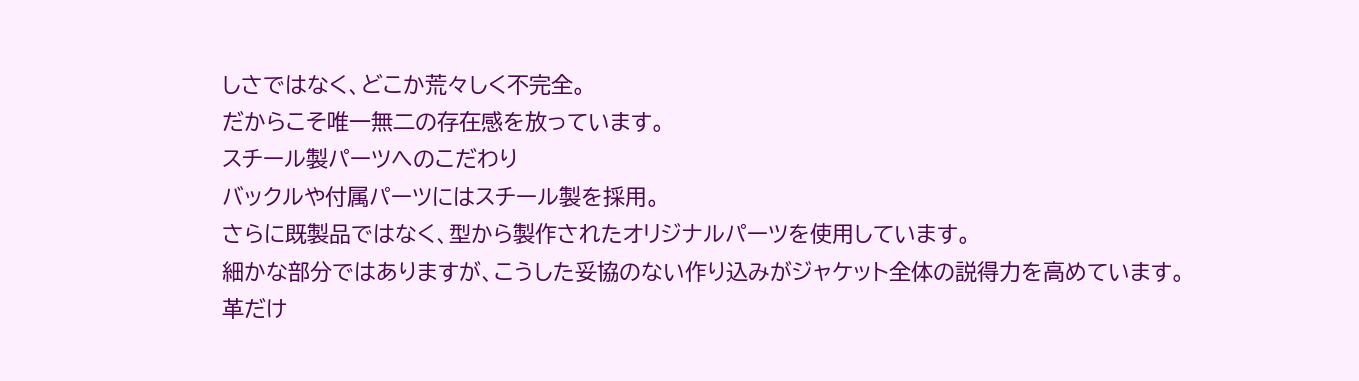しさではなく、どこか荒々しく不完全。
だからこそ唯一無二の存在感を放っています。
スチール製パーツへのこだわり
バックルや付属パーツにはスチール製を採用。
さらに既製品ではなく、型から製作されたオリジナルパーツを使用しています。
細かな部分ではありますが、こうした妥協のない作り込みがジャケット全体の説得力を高めています。
革だけ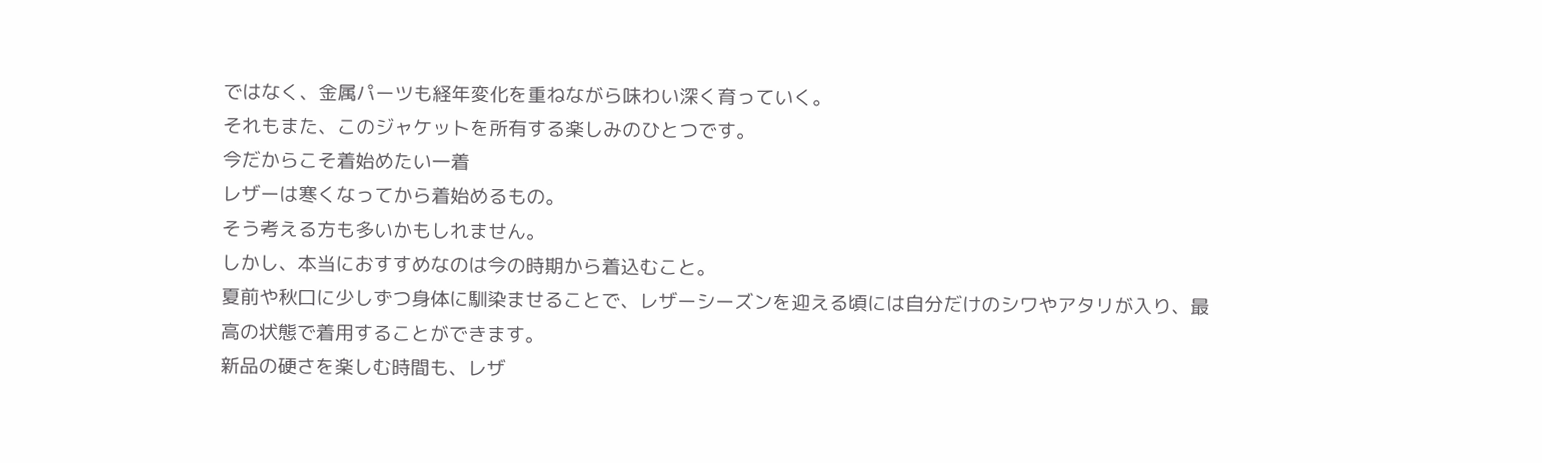ではなく、金属パーツも経年変化を重ねながら味わい深く育っていく。
それもまた、このジャケットを所有する楽しみのひとつです。
今だからこそ着始めたい一着
レザーは寒くなってから着始めるもの。
そう考える方も多いかもしれません。
しかし、本当におすすめなのは今の時期から着込むこと。
夏前や秋口に少しずつ身体に馴染ませることで、レザーシーズンを迎える頃には自分だけのシワやアタリが入り、最高の状態で着用することができます。
新品の硬さを楽しむ時間も、レザ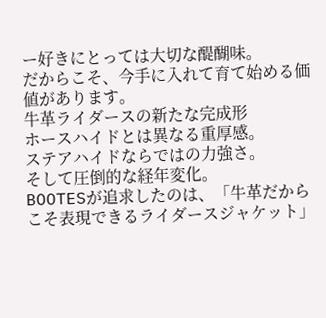ー好きにとっては大切な醍醐味。
だからこそ、今手に入れて育て始める価値があります。
牛革ライダースの新たな完成形
ホースハイドとは異なる重厚感。
ステアハイドならではの力強さ。
そして圧倒的な経年変化。
BOOTESが追求したのは、「牛革だからこそ表現できるライダースジャケット」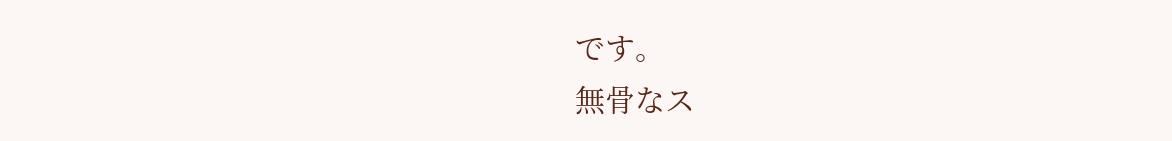です。
無骨なス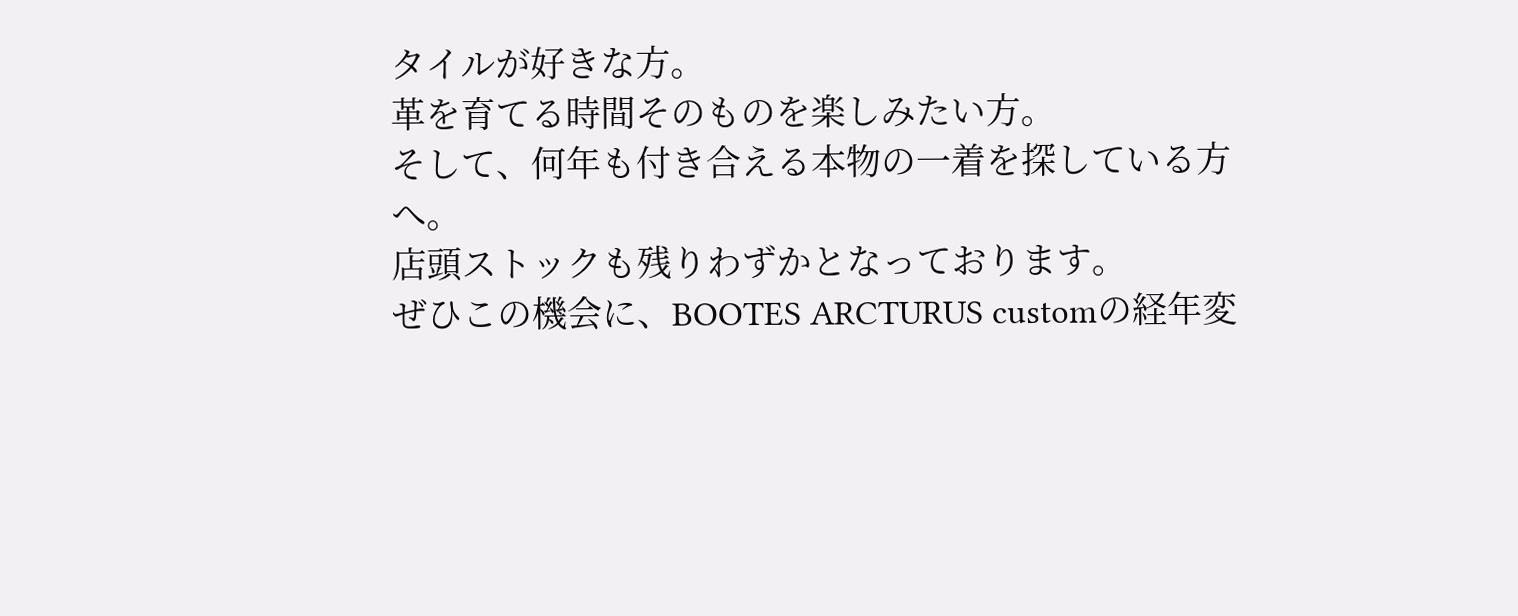タイルが好きな方。
革を育てる時間そのものを楽しみたい方。
そして、何年も付き合える本物の一着を探している方へ。
店頭ストックも残りわずかとなっております。
ぜひこの機会に、BOOTES ARCTURUS customの経年変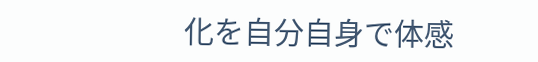化を自分自身で体感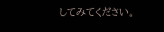してみてください。